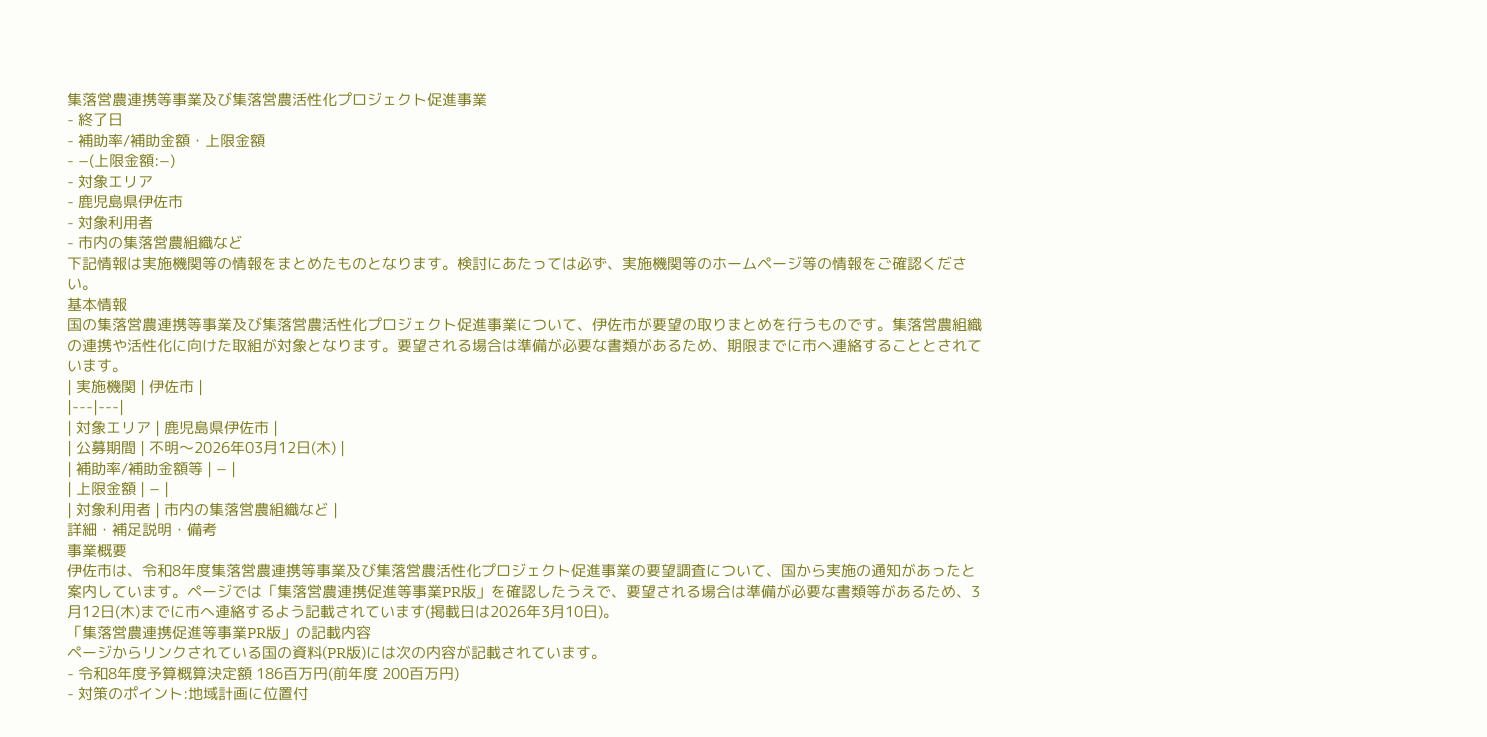集落営農連携等事業及び集落営農活性化プロジェクト促進事業
- 終了日
- 補助率/補助金額・上限金額
- −(上限金額:−)
- 対象エリア
- 鹿児島県伊佐市
- 対象利用者
- 市内の集落営農組織など
下記情報は実施機関等の情報をまとめたものとなります。検討にあたっては必ず、実施機関等のホームページ等の情報をご確認ください。
基本情報
国の集落営農連携等事業及び集落営農活性化プロジェクト促進事業について、伊佐市が要望の取りまとめを行うものです。集落営農組織の連携や活性化に向けた取組が対象となります。要望される場合は準備が必要な書類があるため、期限までに市へ連絡することとされています。
| 実施機関 | 伊佐市 |
|---|---|
| 対象エリア | 鹿児島県伊佐市 |
| 公募期間 | 不明〜2026年03月12日(木) |
| 補助率/補助金額等 | − |
| 上限金額 | − |
| 対象利用者 | 市内の集落営農組織など |
詳細・補足説明・備考
事業概要
伊佐市は、令和8年度集落営農連携等事業及び集落営農活性化プロジェクト促進事業の要望調査について、国から実施の通知があったと案内しています。ページでは「集落営農連携促進等事業PR版」を確認したうえで、要望される場合は準備が必要な書類等があるため、3月12日(木)までに市へ連絡するよう記載されています(掲載日は2026年3月10日)。
「集落営農連携促進等事業PR版」の記載内容
ページからリンクされている国の資料(PR版)には次の内容が記載されています。
- 令和8年度予算概算決定額 186百万円(前年度 200百万円)
- 対策のポイント:地域計画に位置付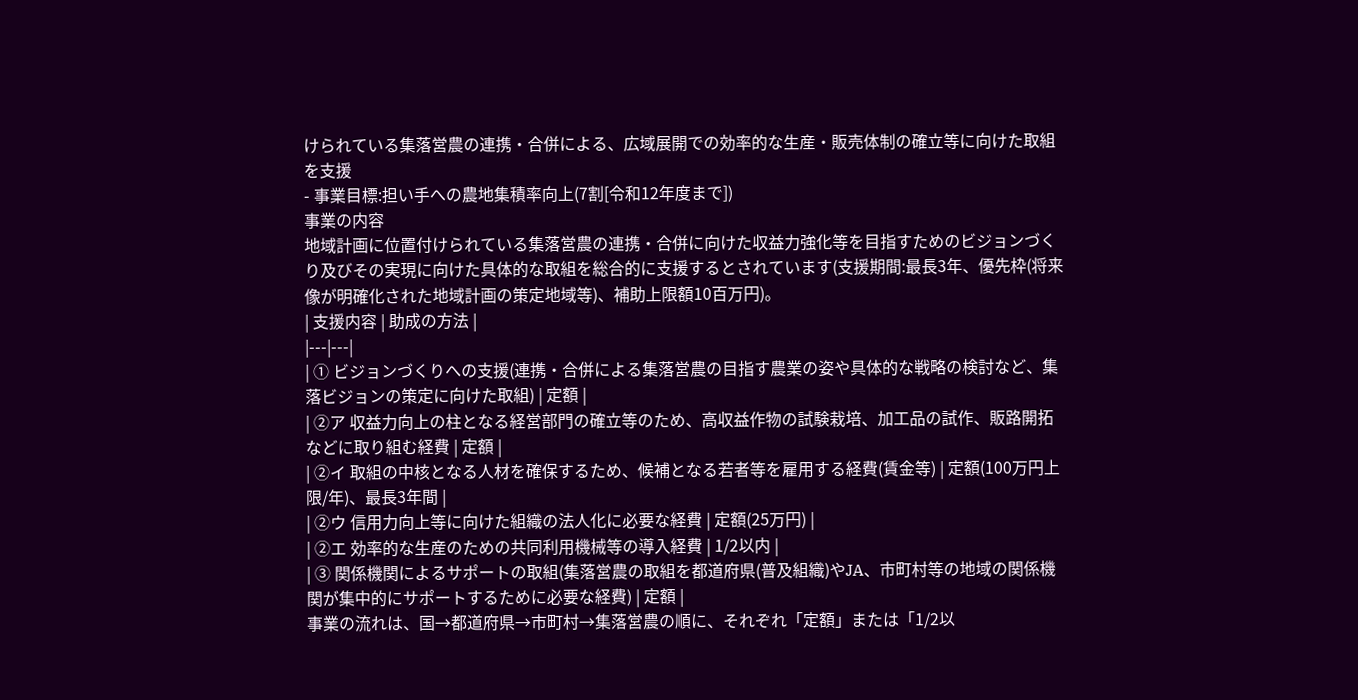けられている集落営農の連携・合併による、広域展開での効率的な生産・販売体制の確立等に向けた取組を支援
- 事業目標:担い手への農地集積率向上(7割[令和12年度まで])
事業の内容
地域計画に位置付けられている集落営農の連携・合併に向けた収益力強化等を目指すためのビジョンづくり及びその実現に向けた具体的な取組を総合的に支援するとされています(支援期間:最長3年、優先枠(将来像が明確化された地域計画の策定地域等)、補助上限額10百万円)。
| 支援内容 | 助成の方法 |
|---|---|
| ① ビジョンづくりへの支援(連携・合併による集落営農の目指す農業の姿や具体的な戦略の検討など、集落ビジョンの策定に向けた取組) | 定額 |
| ②ア 収益力向上の柱となる経営部門の確立等のため、高収益作物の試験栽培、加工品の試作、販路開拓などに取り組む経費 | 定額 |
| ②イ 取組の中核となる人材を確保するため、候補となる若者等を雇用する経費(賃金等) | 定額(100万円上限/年)、最長3年間 |
| ②ウ 信用力向上等に向けた組織の法人化に必要な経費 | 定額(25万円) |
| ②エ 効率的な生産のための共同利用機械等の導入経費 | 1/2以内 |
| ③ 関係機関によるサポートの取組(集落営農の取組を都道府県(普及組織)やJA、市町村等の地域の関係機関が集中的にサポートするために必要な経費) | 定額 |
事業の流れは、国→都道府県→市町村→集落営農の順に、それぞれ「定額」または「1/2以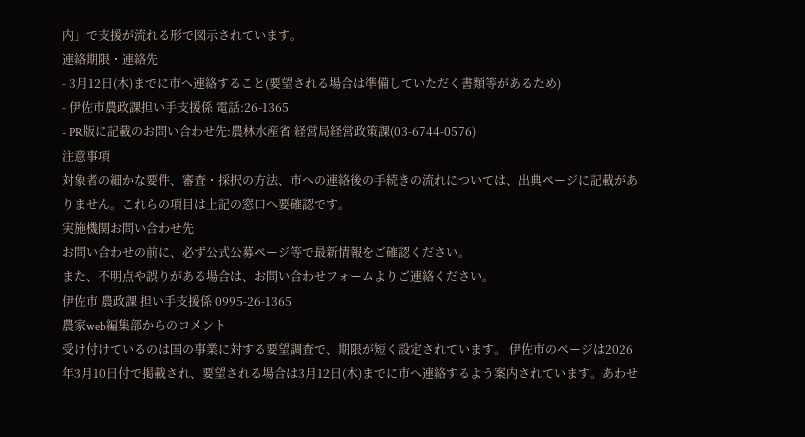内」で支援が流れる形で図示されています。
連絡期限・連絡先
- 3月12日(木)までに市へ連絡すること(要望される場合は準備していただく書類等があるため)
- 伊佐市農政課担い手支援係 電話:26-1365
- PR版に記載のお問い合わせ先:農林水産省 経営局経営政策課(03-6744-0576)
注意事項
対象者の細かな要件、審査・採択の方法、市への連絡後の手続きの流れについては、出典ページに記載がありません。これらの項目は上記の窓口へ要確認です。
実施機関お問い合わせ先
お問い合わせの前に、必ず公式公募ページ等で最新情報をご確認ください。
また、不明点や誤りがある場合は、お問い合わせフォームよりご連絡ください。
伊佐市 農政課 担い手支援係 0995-26-1365
農家web編集部からのコメント
受け付けているのは国の事業に対する要望調査で、期限が短く設定されています。 伊佐市のページは2026年3月10日付で掲載され、要望される場合は3月12日(木)までに市へ連絡するよう案内されています。あわせ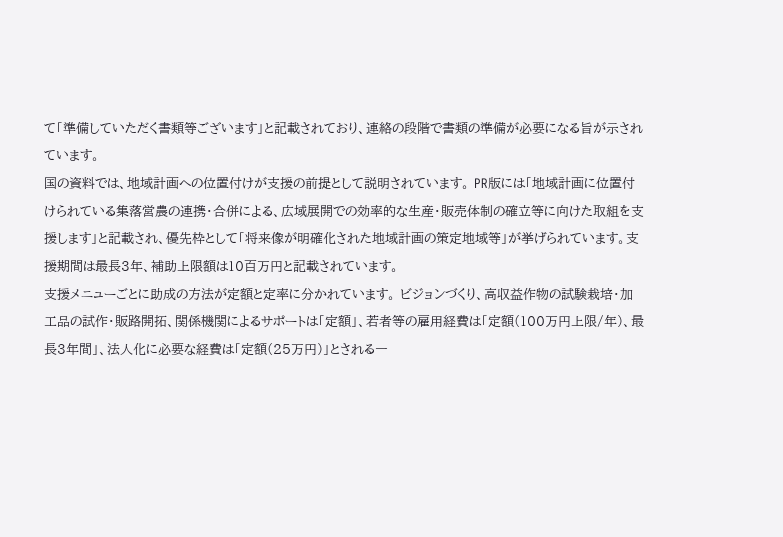て「準備していただく書類等ございます」と記載されており、連絡の段階で書類の準備が必要になる旨が示されています。
国の資料では、地域計画への位置付けが支援の前提として説明されています。 PR版には「地域計画に位置付けられている集落営農の連携・合併による、広域展開での効率的な生産・販売体制の確立等に向けた取組を支援します」と記載され、優先枠として「将来像が明確化された地域計画の策定地域等」が挙げられています。支援期間は最長3年、補助上限額は10百万円と記載されています。
支援メニューごとに助成の方法が定額と定率に分かれています。 ビジョンづくり、高収益作物の試験栽培・加工品の試作・販路開拓、関係機関によるサポートは「定額」、若者等の雇用経費は「定額(100万円上限/年)、最長3年間」、法人化に必要な経費は「定額(25万円)」とされる一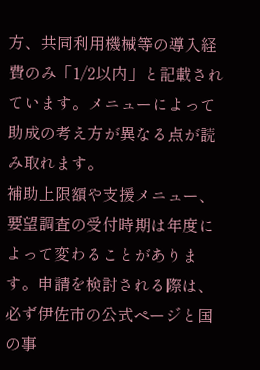方、共同利用機械等の導入経費のみ「1/2以内」と記載されています。メニューによって助成の考え方が異なる点が読み取れます。
補助上限額や支援メニュー、要望調査の受付時期は年度によって変わることがあります。申請を検討される際は、必ず伊佐市の公式ページと国の事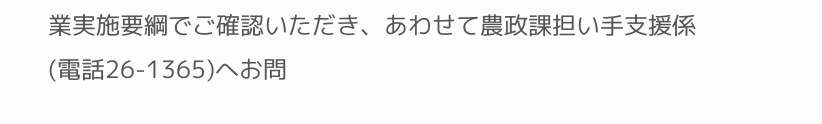業実施要綱でご確認いただき、あわせて農政課担い手支援係(電話26-1365)へお問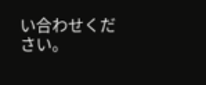い合わせください。